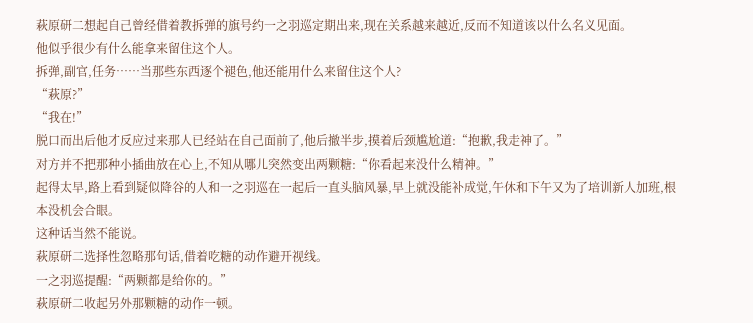萩原研二想起自己曾经借着教拆弹的旗号约一之羽巡定期出来,现在关系越来越近,反而不知道该以什么名义见面。
他似乎很少有什么能拿来留住这个人。
拆弹,副官,任务……当那些东西逐个褪色,他还能用什么来留住这个人?
“萩原?”
“我在!”
脱口而出后他才反应过来那人已经站在自己面前了,他后撤半步,摸着后颈尴尬道:“抱歉,我走神了。”
对方并不把那种小插曲放在心上,不知从哪儿突然变出两颗糖:“你看起来没什么精神。”
起得太早,路上看到疑似降谷的人和一之羽巡在一起后一直头脑风暴,早上就没能补成觉,午休和下午又为了培训新人加班,根本没机会合眼。
这种话当然不能说。
萩原研二选择性忽略那句话,借着吃糖的动作避开视线。
一之羽巡提醒:“两颗都是给你的。”
萩原研二收起另外那颗糖的动作一顿。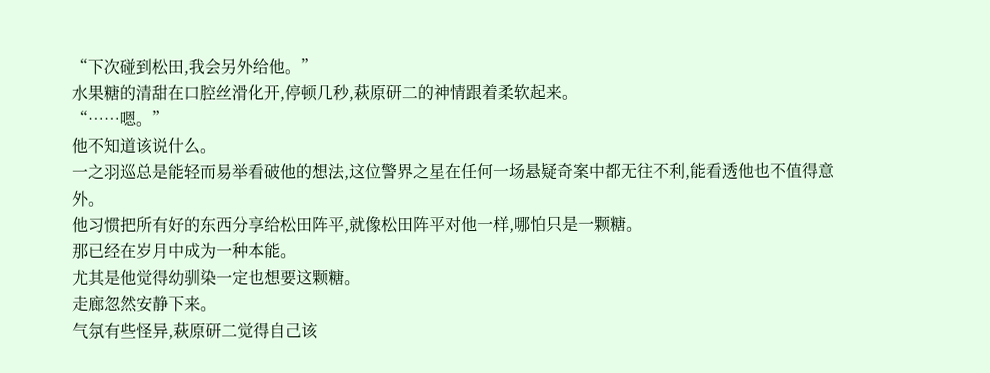“下次碰到松田,我会另外给他。”
水果糖的清甜在口腔丝滑化开,停顿几秒,萩原研二的神情跟着柔软起来。
“……嗯。”
他不知道该说什么。
一之羽巡总是能轻而易举看破他的想法,这位警界之星在任何一场悬疑奇案中都无往不利,能看透他也不值得意外。
他习惯把所有好的东西分享给松田阵平,就像松田阵平对他一样,哪怕只是一颗糖。
那已经在岁月中成为一种本能。
尤其是他觉得幼驯染一定也想要这颗糖。
走廊忽然安静下来。
气氛有些怪异,萩原研二觉得自己该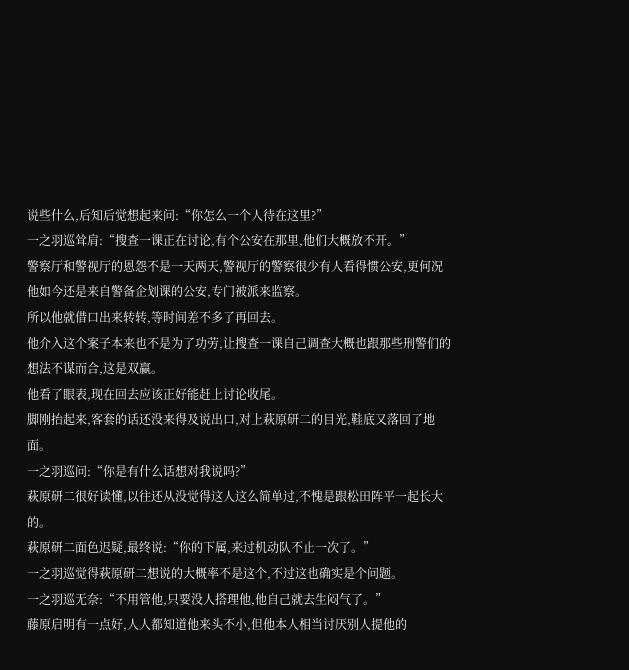说些什么,后知后觉想起来问:“你怎么一个人待在这里?”
一之羽巡耸肩:“搜查一课正在讨论,有个公安在那里,他们大概放不开。”
警察厅和警视厅的恩怨不是一天两天,警视厅的警察很少有人看得惯公安,更何况他如今还是来自警备企划课的公安,专门被派来监察。
所以他就借口出来转转,等时间差不多了再回去。
他介入这个案子本来也不是为了功劳,让搜查一课自己调查大概也跟那些刑警们的想法不谋而合,这是双赢。
他看了眼表,现在回去应该正好能赶上讨论收尾。
脚刚抬起来,客套的话还没来得及说出口,对上萩原研二的目光,鞋底又落回了地面。
一之羽巡问:“你是有什么话想对我说吗?”
萩原研二很好读懂,以往还从没觉得这人这么简单过,不愧是跟松田阵平一起长大的。
萩原研二面色迟疑,最终说:“你的下属,来过机动队不止一次了。”
一之羽巡觉得萩原研二想说的大概率不是这个,不过这也确实是个问题。
一之羽巡无奈:“不用管他,只要没人搭理他,他自己就去生闷气了。”
藤原启明有一点好,人人都知道他来头不小,但他本人相当讨厌别人提他的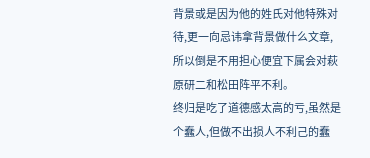背景或是因为他的姓氏对他特殊对待,更一向忌讳拿背景做什么文章,所以倒是不用担心便宜下属会对萩原研二和松田阵平不利。
终归是吃了道德感太高的亏,虽然是个蠢人,但做不出损人不利己的蠢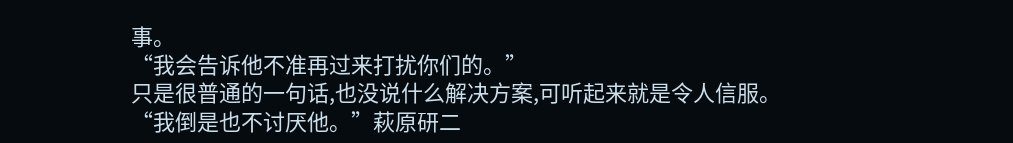事。
“我会告诉他不准再过来打扰你们的。”
只是很普通的一句话,也没说什么解决方案,可听起来就是令人信服。
“我倒是也不讨厌他。”萩原研二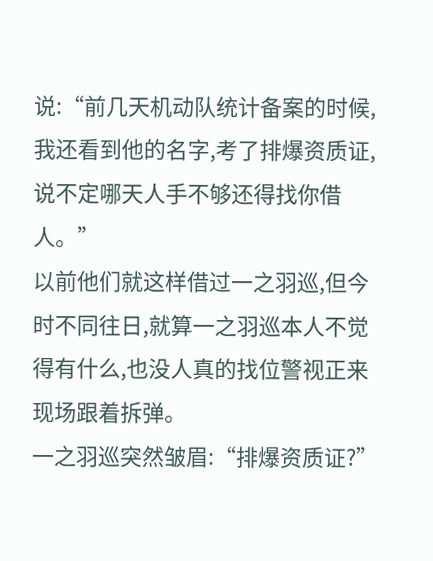说:“前几天机动队统计备案的时候,我还看到他的名字,考了排爆资质证,说不定哪天人手不够还得找你借人。”
以前他们就这样借过一之羽巡,但今时不同往日,就算一之羽巡本人不觉得有什么,也没人真的找位警视正来现场跟着拆弹。
一之羽巡突然皱眉:“排爆资质证?”